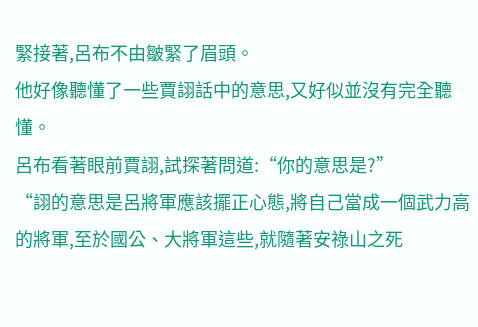緊接著,呂布不由皺緊了眉頭。
他好像聽懂了一些賈詡話中的意思,又好似並沒有完全聽懂。
呂布看著眼前賈詡,試探著問道:“你的意思是?”
“詡的意思是呂將軍應該擺正心態,將自己當成一個武力高的將軍,至於國公、大將軍這些,就隨著安祿山之死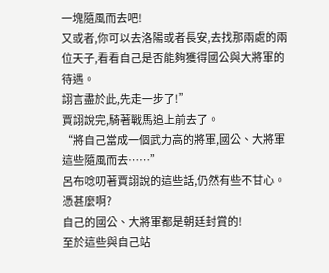一塊隨風而去吧!
又或者,你可以去洛陽或者長安,去找那兩處的兩位天子,看看自己是否能夠獲得國公與大將軍的待遇。
詡言盡於此,先走一步了!”
賈詡說完,騎著戰馬追上前去了。
“將自己當成一個武力高的將軍,國公、大將軍這些隨風而去……”
呂布唸叨著賈詡說的這些話,仍然有些不甘心。
憑甚麼啊?
自己的國公、大將軍都是朝廷封賞的!
至於這些與自己站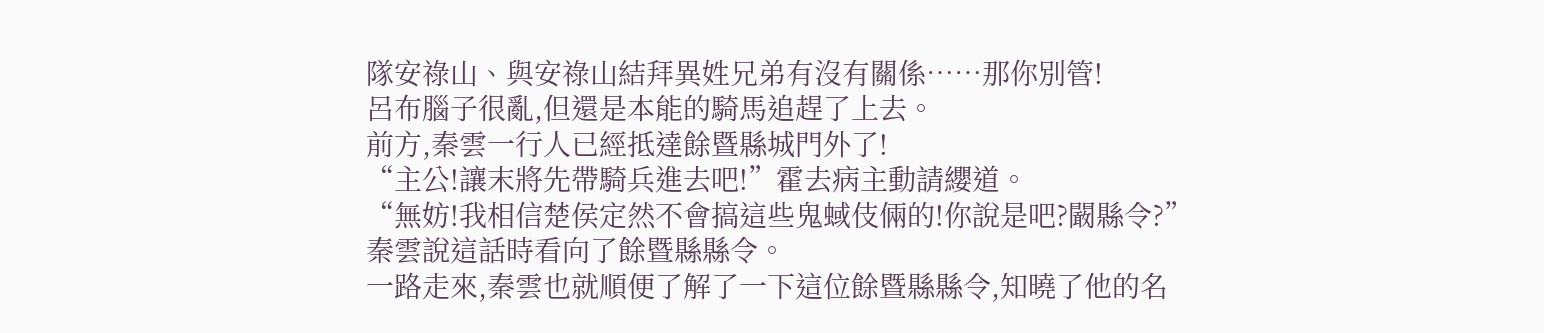隊安祿山、與安祿山結拜異姓兄弟有沒有關係……那你別管!
呂布腦子很亂,但還是本能的騎馬追趕了上去。
前方,秦雲一行人已經抵達餘暨縣城門外了!
“主公!讓末將先帶騎兵進去吧!”霍去病主動請纓道。
“無妨!我相信楚侯定然不會搞這些鬼蜮伎倆的!你說是吧?闞縣令?”
秦雲說這話時看向了餘暨縣縣令。
一路走來,秦雲也就順便了解了一下這位餘暨縣縣令,知曉了他的名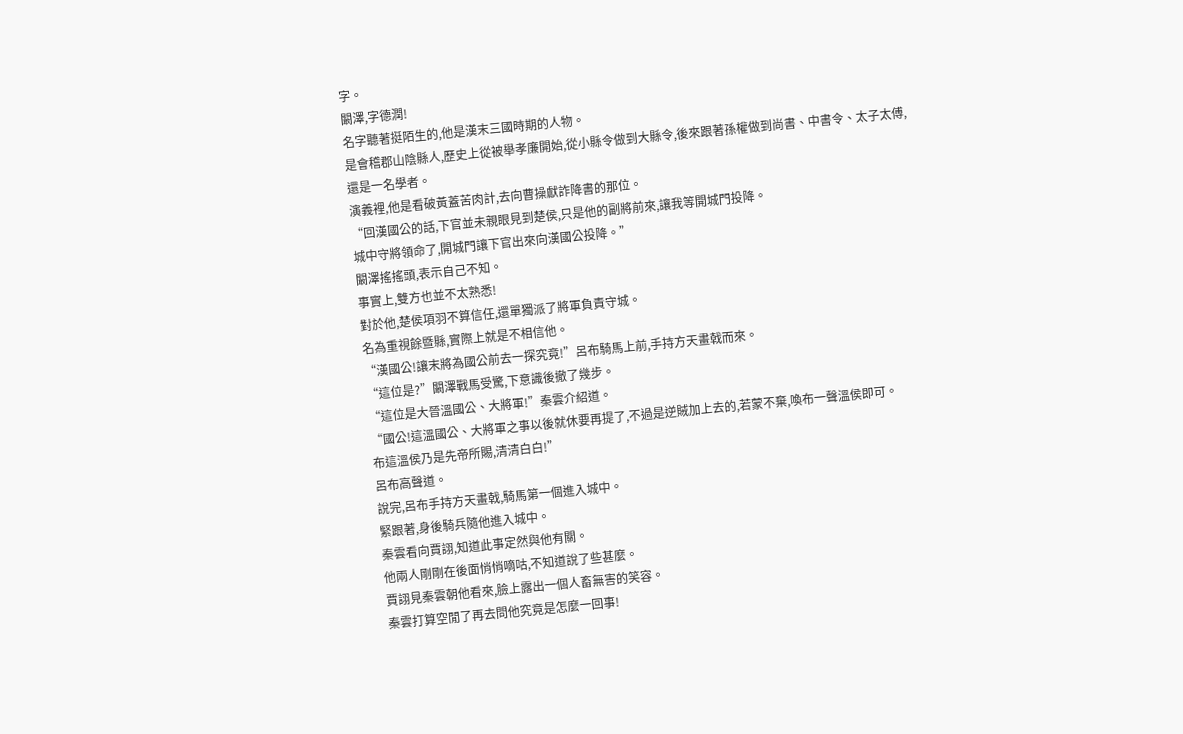字。
闞澤,字德潤!
名字聽著挺陌生的,他是漢末三國時期的人物。
是會稽郡山陰縣人,歷史上從被舉孝廉開始,從小縣令做到大縣令,後來跟著孫權做到尚書、中書令、太子太傅,還是一名學者。
演義裡,他是看破黃蓋苦肉計,去向曹操獻詐降書的那位。
“回漢國公的話,下官並未親眼見到楚侯,只是他的副將前來,讓我等開城門投降。
城中守將領命了,開城門讓下官出來向漢國公投降。”
闞澤搖搖頭,表示自己不知。
事實上,雙方也並不太熟悉!
對於他,楚侯項羽不算信任,還單獨派了將軍負責守城。
名為重視餘暨縣,實際上就是不相信他。
“漢國公!讓末將為國公前去一探究竟!”呂布騎馬上前,手持方天畫戟而來。
“這位是?”闞澤戰馬受驚,下意識後撤了幾步。
“這位是大晉溫國公、大將軍!”秦雲介紹道。
“國公!這溫國公、大將軍之事以後就休要再提了,不過是逆賊加上去的,若蒙不棄,喚布一聲溫侯即可。
布這溫侯乃是先帝所賜,清清白白!”
呂布高聲道。
說完,呂布手持方天畫戟,騎馬第一個進入城中。
緊跟著,身後騎兵隨他進入城中。
秦雲看向賈詡,知道此事定然與他有關。
他兩人剛剛在後面悄悄嘀咕,不知道說了些甚麼。
賈詡見秦雲朝他看來,臉上露出一個人畜無害的笑容。
秦雲打算空閒了再去問他究竟是怎麼一回事!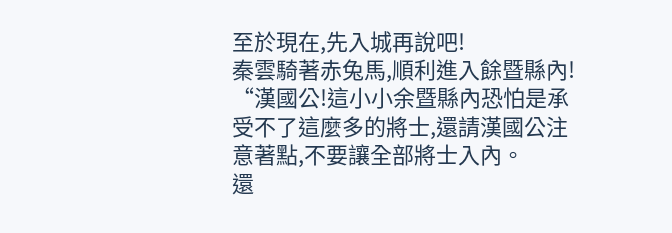至於現在,先入城再說吧!
秦雲騎著赤兔馬,順利進入餘暨縣內!
“漢國公!這小小余暨縣內恐怕是承受不了這麼多的將士,還請漢國公注意著點,不要讓全部將士入內。
還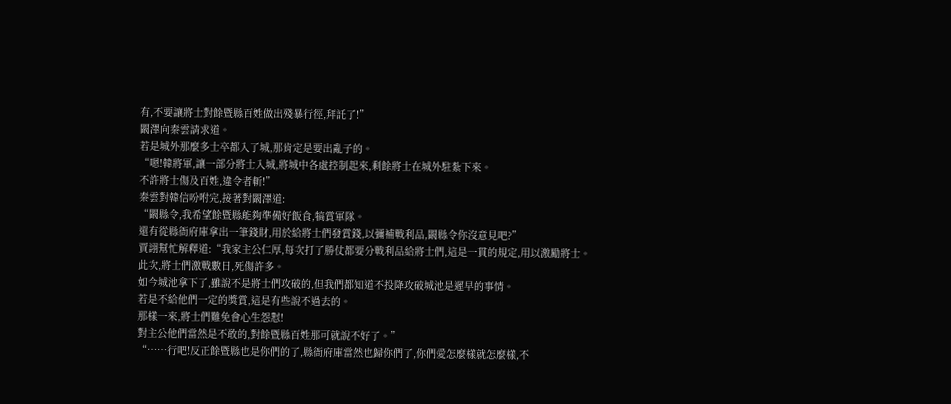有,不要讓將士對餘暨縣百姓做出殘暴行徑,拜託了!”
闞澤向秦雲請求道。
若是城外那麼多士卒都入了城,那肯定是要出亂子的。
“嗯!韓將軍,讓一部分將士入城,將城中各處控制起來,剩餘將士在城外駐紮下來。
不許將士傷及百姓,違令者斬!”
秦雲對韓信吩咐完,接著對闞澤道:
“闞縣令,我希望餘暨縣能夠準備好飯食,犒賞軍隊。
還有從縣衙府庫拿出一筆錢財,用於給將士們發賞錢,以彌補戰利品,闞縣令你沒意見吧?”
賈詡幫忙解釋道:“我家主公仁厚,每次打了勝仗都要分戰利品給將士們,這是一貫的規定,用以激勵將士。
此次,將士們激戰數日,死傷許多。
如今城池拿下了,雖說不是將士們攻破的,但我們都知道不投降攻破城池是遲早的事情。
若是不給他們一定的獎賞,這是有些說不過去的。
那樣一來,將士們難免會心生怨懟!
對主公他們當然是不敢的,對餘暨縣百姓那可就說不好了。”
“……行吧!反正餘暨縣也是你們的了,縣衙府庫當然也歸你們了,你們愛怎麼樣就怎麼樣,不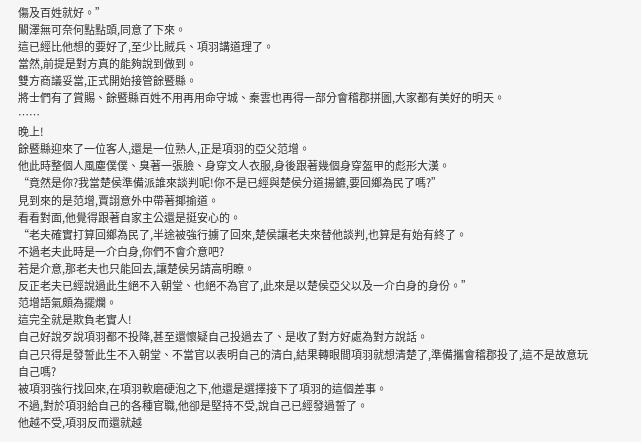傷及百姓就好。”
闞澤無可奈何點點頭,同意了下來。
這已經比他想的要好了,至少比賊兵、項羽講道理了。
當然,前提是對方真的能夠說到做到。
雙方商議妥當,正式開始接管餘暨縣。
將士們有了賞賜、餘暨縣百姓不用再用命守城、秦雲也再得一部分會稽郡拼圖,大家都有美好的明天。
……
晚上!
餘暨縣迎來了一位客人,還是一位熟人,正是項羽的亞父范增。
他此時整個人風塵僕僕、臭著一張臉、身穿文人衣服,身後跟著幾個身穿盔甲的彪形大漢。
“竟然是你?我當楚侯準備派誰來談判呢!你不是已經與楚侯分道揚鑣,要回鄉為民了嗎?”
見到來的是范增,賈詡意外中帶著揶揄道。
看看對面,他覺得跟著自家主公還是挺安心的。
“老夫確實打算回鄉為民了,半途被強行擄了回來,楚侯讓老夫來替他談判,也算是有始有終了。
不過老夫此時是一介白身,你們不會介意吧?
若是介意,那老夫也只能回去,讓楚侯另請高明瞭。
反正老夫已經說過此生絕不入朝堂、也絕不為官了,此來是以楚侯亞父以及一介白身的身份。”
范增語氣頗為擺爛。
這完全就是欺負老實人!
自己好說歹說項羽都不投降,甚至還懷疑自己投過去了、是收了對方好處為對方說話。
自己只得是發誓此生不入朝堂、不當官以表明自己的清白,結果轉眼間項羽就想清楚了,準備攜會稽郡投了,這不是故意玩自己嗎?
被項羽強行找回來,在項羽軟磨硬泡之下,他還是選擇接下了項羽的這個差事。
不過,對於項羽給自己的各種官職,他卻是堅持不受,說自己已經發過誓了。
他越不受,項羽反而還就越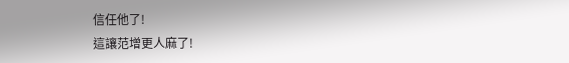信任他了!
這讓范增更人麻了!